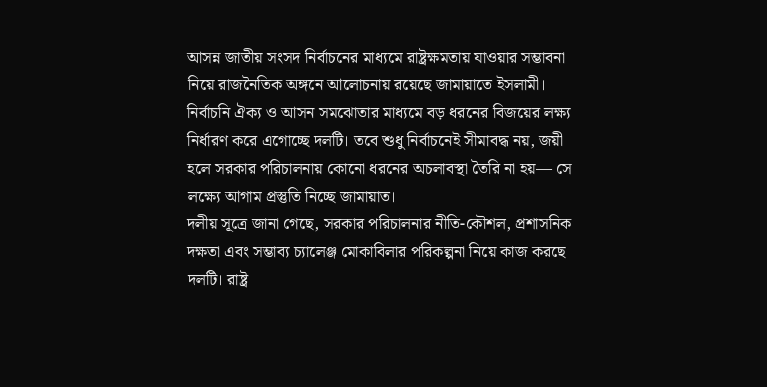আসন্ন জাতীয় সংসদ নির্বাচনের মাধ্যমে রাষ্ট্রক্ষমতায় যাওয়ার সম্ভাবনা নিয়ে রাজনৈতিক অঙ্গনে আলোচনায় রয়েছে জামায়াতে ইসলামী। নির্বাচনি ঐক্য ও আসন সমঝোতার মাধ্যমে বড় ধরনের বিজয়ের লক্ষ্য নির্ধারণ করে এগোচ্ছে দলটি। তবে শুধু নির্বাচনেই সীমাবদ্ধ নয়, জয়ী হলে সরকার পরিচালনায় কোনো ধরনের অচলাবস্থা তৈরি না হয়— সে লক্ষ্যে আগাম প্রস্তুতি নিচ্ছে জামায়াত।
দলীয় সূত্রে জানা গেছে, সরকার পরিচালনার নীতি-কৌশল, প্রশাসনিক দক্ষতা এবং সম্ভাব্য চ্যালেঞ্জ মোকাবিলার পরিকল্পনা নিয়ে কাজ করছে দলটি। রাষ্ট্র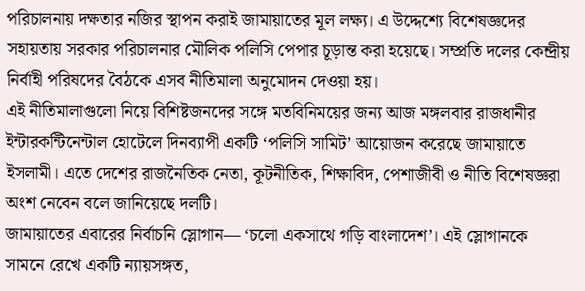পরিচালনায় দক্ষতার নজির স্থাপন করাই জামায়াতের মূল লক্ষ্য। এ উদ্দেশ্যে বিশেষজ্ঞদের সহায়তায় সরকার পরিচালনার মৌলিক পলিসি পেপার চূড়ান্ত করা হয়েছে। সম্প্রতি দলের কেন্দ্রীয় নির্বাহী পরিষদের বৈঠকে এসব নীতিমালা অনুমোদন দেওয়া হয়।
এই নীতিমালাগুলো নিয়ে বিশিষ্টজনদের সঙ্গে মতবিনিময়ের জন্য আজ মঙ্গলবার রাজধানীর ইন্টারকন্টিনেন্টাল হোটেলে দিনব্যাপী একটি ‘পলিসি সামিট’ আয়োজন করেছে জামায়াতে ইসলামী। এতে দেশের রাজনৈতিক নেতা, কূটনীতিক, শিক্ষাবিদ, পেশাজীবী ও নীতি বিশেষজ্ঞরা অংশ নেবেন বলে জানিয়েছে দলটি।
জামায়াতের এবারের নির্বাচনি স্লোগান— ‘চলো একসাথে গড়ি বাংলাদেশ’। এই স্লোগানকে সামনে রেখে একটি ন্যায়সঙ্গত,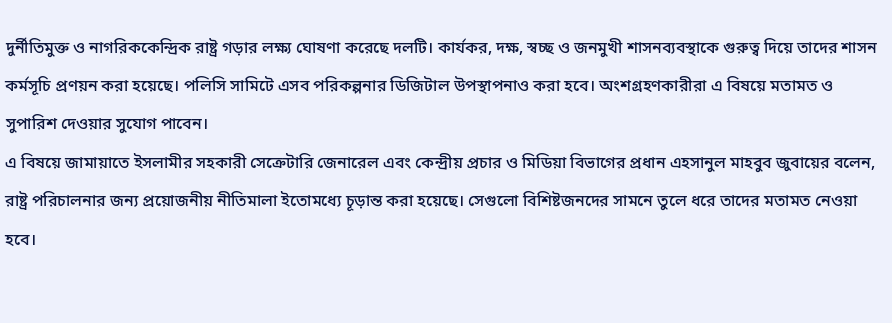দুর্নীতিমুক্ত ও নাগরিককেন্দ্রিক রাষ্ট্র গড়ার লক্ষ্য ঘোষণা করেছে দলটি। কার্যকর, দক্ষ, স্বচ্ছ ও জনমুখী শাসনব্যবস্থাকে গুরুত্ব দিয়ে তাদের শাসন কর্মসূচি প্রণয়ন করা হয়েছে। পলিসি সামিটে এসব পরিকল্পনার ডিজিটাল উপস্থাপনাও করা হবে। অংশগ্রহণকারীরা এ বিষয়ে মতামত ও সুপারিশ দেওয়ার সুযোগ পাবেন।
এ বিষয়ে জামায়াতে ইসলামীর সহকারী সেক্রেটারি জেনারেল এবং কেন্দ্রীয় প্রচার ও মিডিয়া বিভাগের প্রধান এহসানুল মাহবুব জুবায়ের বলেন, রাষ্ট্র পরিচালনার জন্য প্রয়োজনীয় নীতিমালা ইতোমধ্যে চূড়ান্ত করা হয়েছে। সেগুলো বিশিষ্টজনদের সামনে তুলে ধরে তাদের মতামত নেওয়া হবে।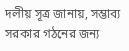দলীয় সূত্র জানায়, সম্ভাব্য সরকার গঠনের জন্য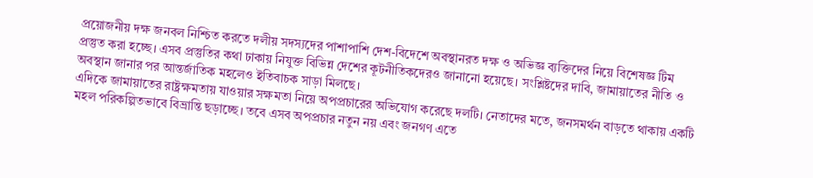প্রয়োজনীয় দক্ষ জনবল নিশ্চিত করতে দলীয় সদস্যদের পাশাপাশি দেশ-বিদেশে অবস্থানরত দক্ষ ও অভিজ্ঞ ব্যক্তিদের নিয়ে বিশেষজ্ঞ টিম প্রস্তুত করা হচ্ছে। এসব প্রস্তুতির কথা ঢাকায় নিযুক্ত বিভিন্ন দেশের কূটনীতিকদেরও জানানো হয়েছে। সংশ্লিষ্টদের দাবি, জামায়াতের নীতি ও অবস্থান জানার পর আন্তর্জাতিক মহলেও ইতিবাচক সাড়া মিলছে।
এদিকে জামায়াতের রাষ্ট্রক্ষমতায় যাওয়ার সক্ষমতা নিয়ে অপপ্রচারের অভিযোগ করেছে দলটি। নেতাদের মতে, জনসমর্থন বাড়তে থাকায় একটি মহল পরিকল্পিতভাবে বিভ্রান্তি ছড়াচ্ছে। তবে এসব অপপ্রচার নতুন নয় এবং জনগণ এতে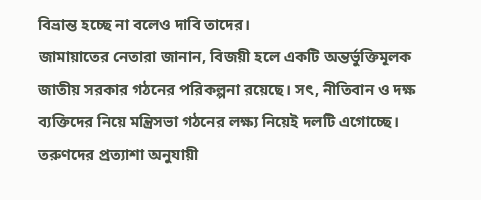বিভ্রান্ত হচ্ছে না বলেও দাবি তাদের।
জামায়াতের নেতারা জানান, বিজয়ী হলে একটি অন্তর্ভুক্তিমূলক জাতীয় সরকার গঠনের পরিকল্পনা রয়েছে। সৎ, নীতিবান ও দক্ষ ব্যক্তিদের নিয়ে মন্ত্রিসভা গঠনের লক্ষ্য নিয়েই দলটি এগোচ্ছে। তরুণদের প্রত্যাশা অনুযায়ী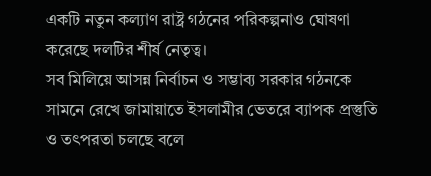একটি নতুন কল্যাণ রাষ্ট্র গঠনের পরিকল্পনাও ঘোষণা করেছে দলটির শীর্ষ নেতৃত্ব।
সব মিলিয়ে আসন্ন নির্বাচন ও সম্ভাব্য সরকার গঠনকে সামনে রেখে জামায়াতে ইসলামীর ভেতরে ব্যাপক প্রস্তুতি ও তৎপরতা চলছে বলে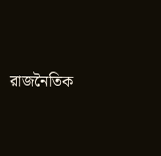রাজনৈতিক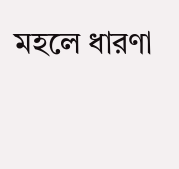মহলে ধারণা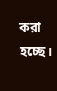করা হচ্ছে।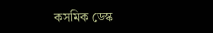কসমিক ডেস্ক